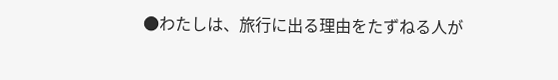●わたしは、旅行に出る理由をたずねる人が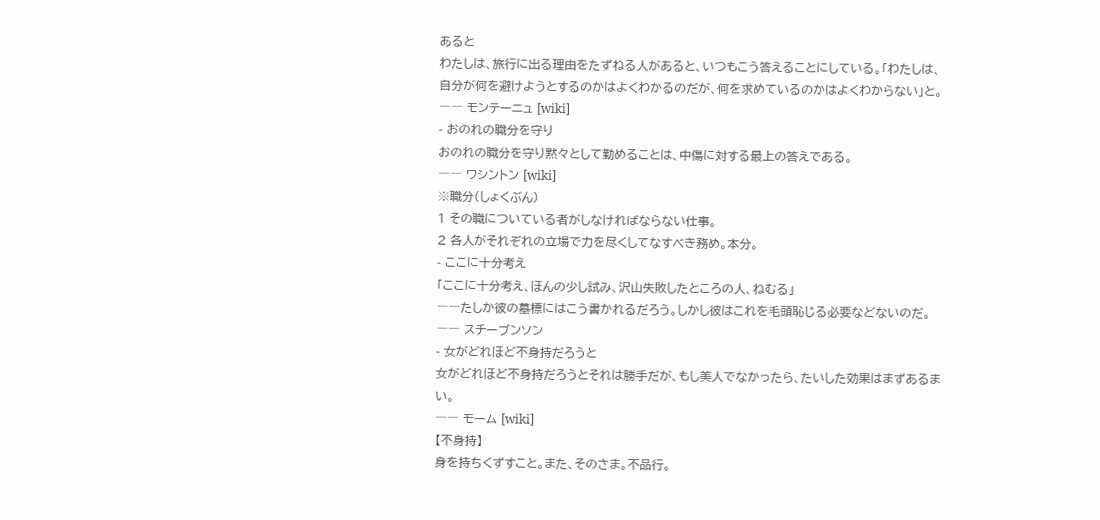あると
わたしは、旅行に出る理由をたずねる人があると、いつもこう答えることにしている。「わたしは、自分が何を避けようとするのかはよくわかるのだが、何を求めているのかはよくわからない」と。
―― モンテーニュ [wiki]
- おのれの職分を守り
おのれの職分を守り黙々として勤めることは、中傷に対する最上の答えである。
―― ワシントン [wiki]
※職分(しょくぶん)
1 その職についている者がしなければならない仕事。
2 各人がそれぞれの立場で力を尽くしてなすべき務め。本分。
- ここに十分考え
「ここに十分考え、ほんの少し試み、沢山失敗したところの人、ねむる」
――たしか彼の墓標にはこう書かれるだろう。しかし彼はこれを毛頭恥じる必要などないのだ。―― スチーブンソン
- 女がどれほど不身持だろうと
女がどれほど不身持だろうとそれは勝手だが、もし美人でなかったら、たいした効果はまずあるまい。
―― モーム [wiki]
【不身持】
身を持ちくずすこと。また、そのさま。不品行。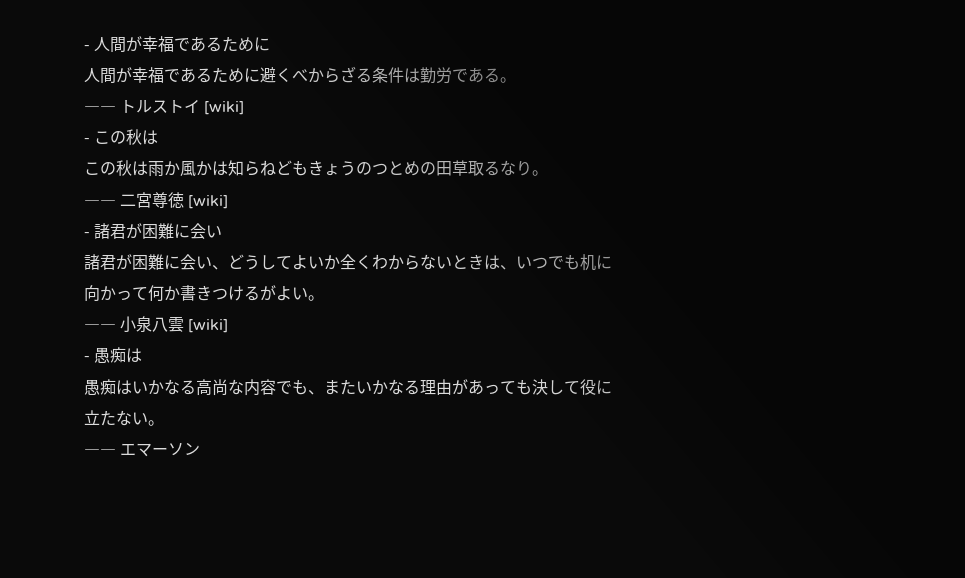- 人間が幸福であるために
人間が幸福であるために避くべからざる条件は勤労である。
―― トルストイ [wiki]
- この秋は
この秋は雨か風かは知らねどもきょうのつとめの田草取るなり。
―― 二宮尊徳 [wiki]
- 諸君が困難に会い
諸君が困難に会い、どうしてよいか全くわからないときは、いつでも机に向かって何か書きつけるがよい。
―― 小泉八雲 [wiki]
- 愚痴は
愚痴はいかなる高尚な内容でも、またいかなる理由があっても決して役に立たない。
―― エマーソン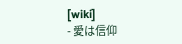[wiki]
- 愛は信仰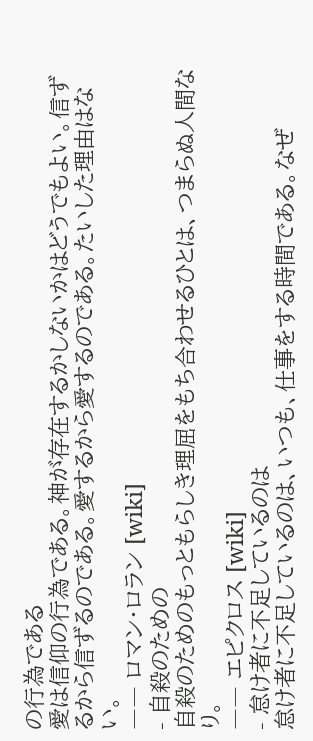の行為である
愛は信仰の行為である。神が存在するかしないかはどうでもよい。信ずるから信ずるのである。愛するから愛するのである。たいした理由はない。
―― ロマン・ロラン [wiki]
- 自殺のための
自殺のためのもっともらしき理屈をもち合わせるひとは、つまらぬ人間なり。
―― エピクロス [wiki]
- 怠け者に不足しているのは
怠け者に不足しているのは、いつも、仕事をする時間である。なぜ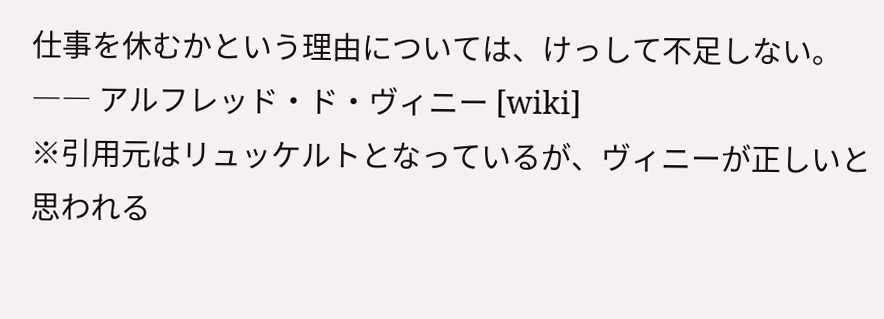仕事を休むかという理由については、けっして不足しない。
―― アルフレッド・ド・ヴィニー [wiki]
※引用元はリュッケルトとなっているが、ヴィニーが正しいと思われる